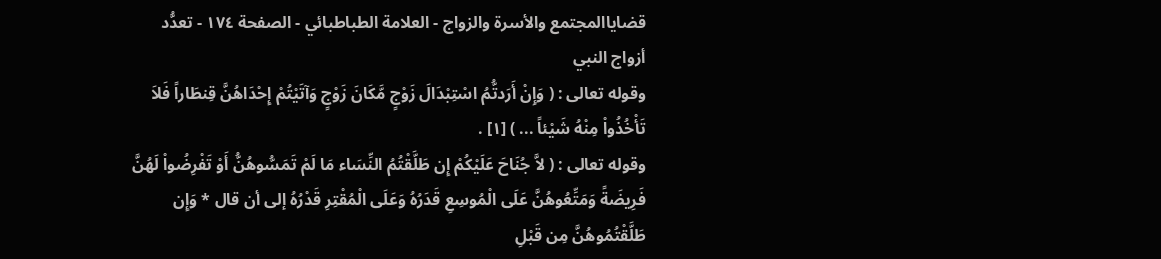قضاياالمجتمع والأسرة والزواج - العلامة الطباطبائي - الصفحة ١٧٤ - تعدُّد أزواج النبي
وقوله تعالى : ( وَإِنْ أَرَدتُّمُ اسْتِبْدَالَ زَوْجٍ مَّكَانَ زَوْجٍ وَآتَيْتُمْ إِحْدَاهُنَّ قِنطَاراً فَلاَ تَأْخُذُواْ مِنْهُ شَيْئاً ... ) [١] .
وقوله تعالى : ( لاَّ جُنَاحَ عَلَيْكُمْ إِن طَلَّقْتُمُ النِّسَاء مَا لَمْ تَمَسُّوهُنُّ أَوْ تَفْرِضُواْ لَهُنَّ فَرِيضَةً وَمَتِّعُوهُنَّ عَلَى الْمُوسِعِ قَدَرُهُ وَعَلَى الْمُقْتِرِ قَدْرُهُ إلى أن قال * وَإِن طَلَّقْتُمُوهُنَّ مِن قَبْلِ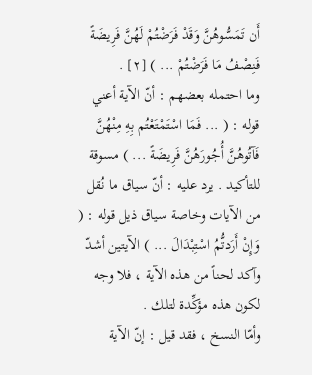أَن تَمَسُّوهُنَّ وَقَدْ فَرَضْتُمْ لَهُنَّ فَرِيضَةً فَنِصْفُ مَا فَرَضْتُمْ ... ) [٢] .
وما احتمله بعضهم : أنّ الآية أعني قوله : ( ... فَمَا اسْتَمْتَعْتُم بِهِ مِنْهُنَّ فَآتُوهُنَّ أُجُورَهُنَّ فَرِيضَةً ... ) مسوقة للتأكيد . يرد عليه : أنّ سياق ما نُقل من الآيات وخاصة سياق ذيل قوله : ( وَإِنْ أَرَدتُّمُ اسْتِبْدَالَ ... ) الآيتين أشدّ وآكد لحناً من هذه الآية ، فلا وجه لكون هذه مؤكِّدة لتلك .
وأمّا النسخ ، فقد قيل : إنّ الآية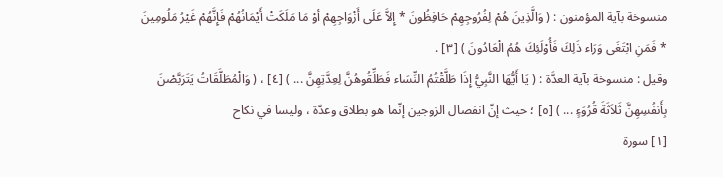منسوخة بآية المؤمنون : ( وَالَّذِينَ هُمْ لِفُرُوجِهِمْ حَافِظُونَ * إِلاَّ عَلَى أَزْوَاجِهِمْ أوْ مَا مَلَكَتْ أَيْمَانُهُمْ فَإِنَّهُمْ غَيْرُ مَلُومِينَ * فَمَنِ ابْتَغَى وَرَاء ذَلِكَ فَأُوْلَئِكَ هُمُ الْعَادُونَ ) [٣] .
وقيل : منسوخة بآية العدَّة : ( يَا أَيُّهَا النَّبِيُّ إِذَا طَلَّقْتُمُ النِّسَاء فَطَلِّقُوهُنَّ لِعِدَّتِهِنَّ ... ) [٤] ، ( وَالْمُطَلَّقَاتُ يَتَرَبَّصْنَ بِأَنفُسِهِنَّ ثَلاَثَةَ قُرُوَءٍ ... ) [٥] ؛ حيث إنّ انفصال الزوجين إنّما هو بطلاق وعدّة ، وليسا في نكاح
[١] سورة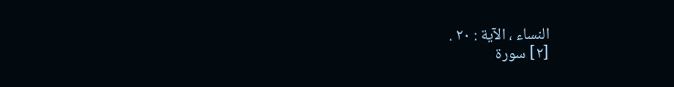النساء ، الآية : ٢٠ .
[٢] سورة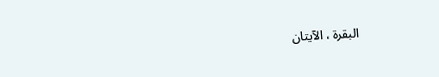البقرة ، الآيتان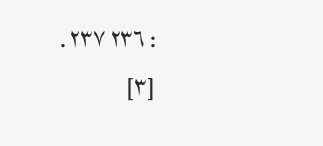: ٢٣٦ ٢٣٧ .
[٣]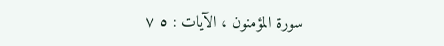سورة المؤمنون ، الآيات : ٥ ٧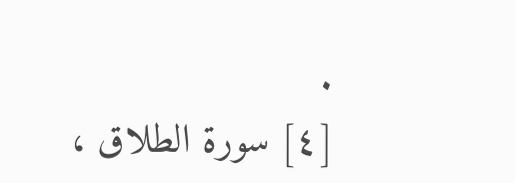.
[٤] سورة الطلاق ،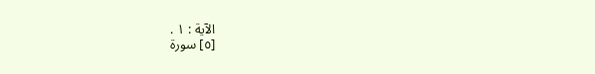الآية : ١ .
[٥] سورة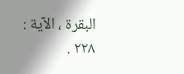البقرة ، الآية : ٢٢٨ .